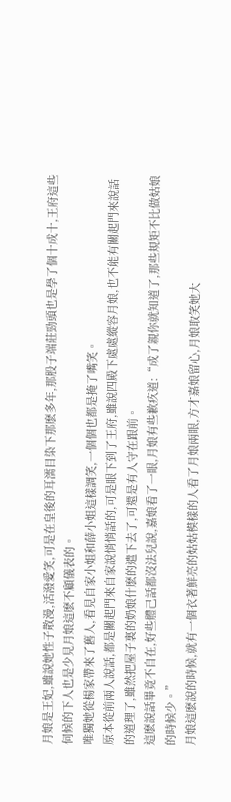月娘是王妃,雖說她性子散漫,活潑愛笑,可是在皇後的耳濡目染下那麽多年,那股子端莊勁頭也是學了個十成十,王府這些伺候的下人也是少見月娘這麽不顧儀表的。
唯獨她從楊家帶來了舊人,看見自家小姐和薛小姐這樣調笑,一個個也都是掩了嘴笑。
原本從前兩人說話,都是關起門來自家說悄悄話的,可是眼下到了王府,雖說四殿下處處縱容月娘,也不能有關起門來說話的道理了,雖然把屋子裏的奶娘什麽的遣下去了,可還是有人守在跟前。
這麽說話畢竟不自在,好些體己話都沒法兒說,嘉娘看了一眼,月娘有些歉疚道:“成了親你就知道了,那些規矩不比做姑娘的時候少。”
月娘這麽說的時候,就有一個衣著鮮亮的姑姑模樣的人看了月娘兩眼,方才嘉娘留心,月娘取笑她大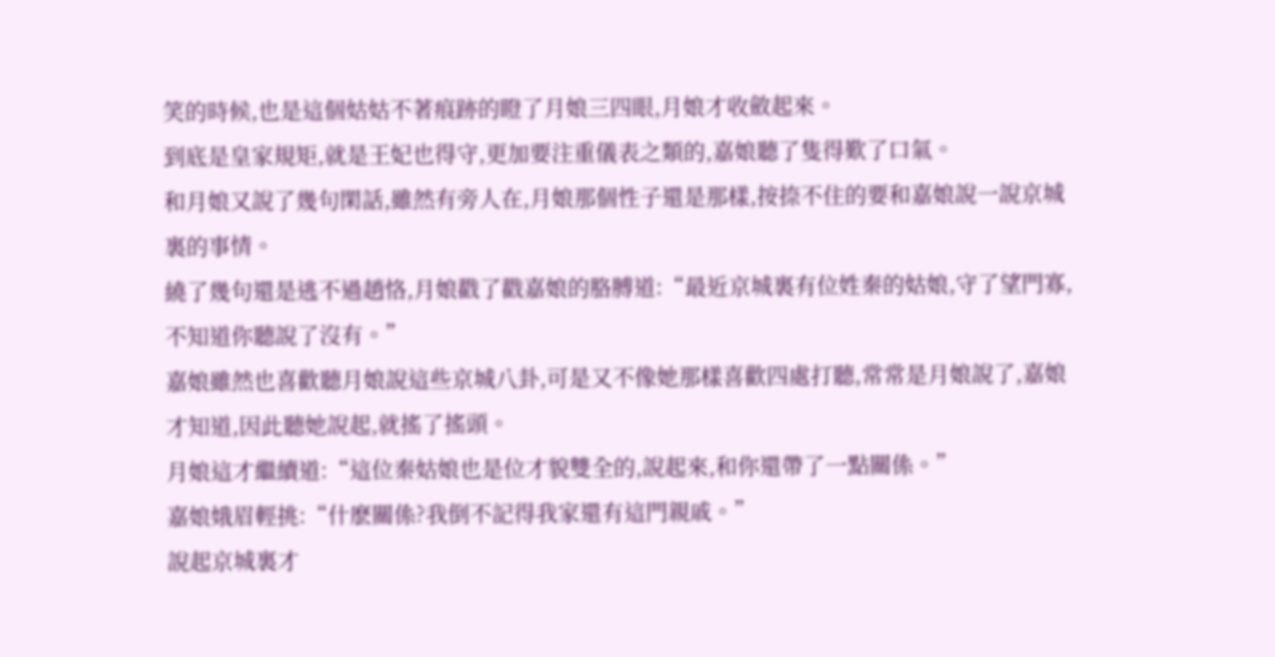笑的時候,也是這個姑姑不著痕跡的瞪了月娘三四眼,月娘才收斂起來。
到底是皇家規矩,就是王妃也得守,更加要注重儀表之類的,嘉娘聽了隻得歎了口氣。
和月娘又說了幾句閑話,雖然有旁人在,月娘那個性子還是那樣,按捺不住的要和嘉娘說一說京城裏的事情。
繞了幾句還是逃不過趙恪,月娘戳了戳嘉娘的胳膊道:“最近京城裏有位姓秦的姑娘,守了望門寡,不知道你聽說了沒有。”
嘉娘雖然也喜歡聽月娘說這些京城八卦,可是又不像她那樣喜歡四處打聽,常常是月娘說了,嘉娘才知道,因此聽她說起,就搖了搖頭。
月娘這才繼續道:“這位秦姑娘也是位才貌雙全的,說起來,和你還帶了一點關係。”
嘉娘娥眉輕挑:“什麽關係?我倒不記得我家還有這門親戚。”
說起京城裏才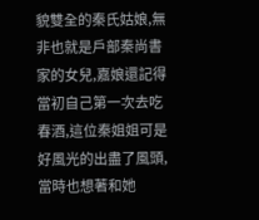貌雙全的秦氏姑娘,無非也就是戶部秦尚書家的女兒,嘉娘還記得當初自己第一次去吃春酒,這位秦姐姐可是好風光的出盡了風頭,當時也想著和她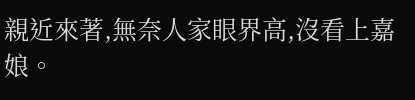親近來著,無奈人家眼界高,沒看上嘉娘。